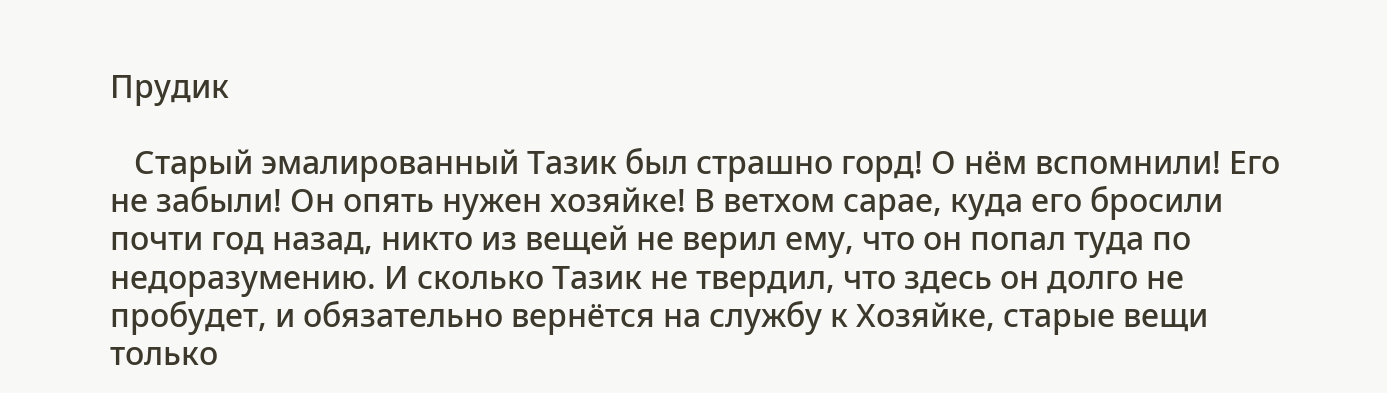Прудик

   Старый эмалированный Тазик был страшно горд! О нём вспомнили! Его не забыли! Он опять нужен хозяйке! В ветхом сарае, куда его бросили почти год назад, никто из вещей не верил ему, что он попал туда по недоразумению. И сколько Тазик не твердил, что здесь он долго не пробудет, и обязательно вернётся на службу к Хозяйке, старые вещи только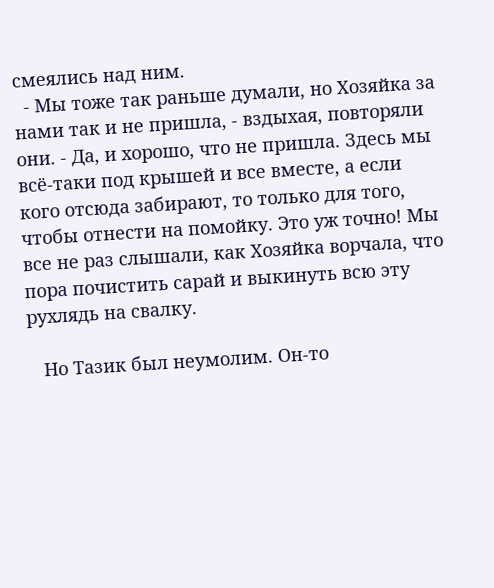смеялись над ним.
  - Мы тоже так раньше думали, но Хозяйка за нами так и не пришла, - вздыхая, повторяли они. - Да, и хорошо, что не пришла. Здесь мы всё-таки под крышей и все вместе, а если кого отсюда забирают, то только для того, чтобы отнести на помойку. Это уж точно! Мы все не раз слышали, как Хозяйка ворчала, что пора почистить сарай и выкинуть всю эту рухлядь на свалку.

   Но Тазик был неумолим. Он-то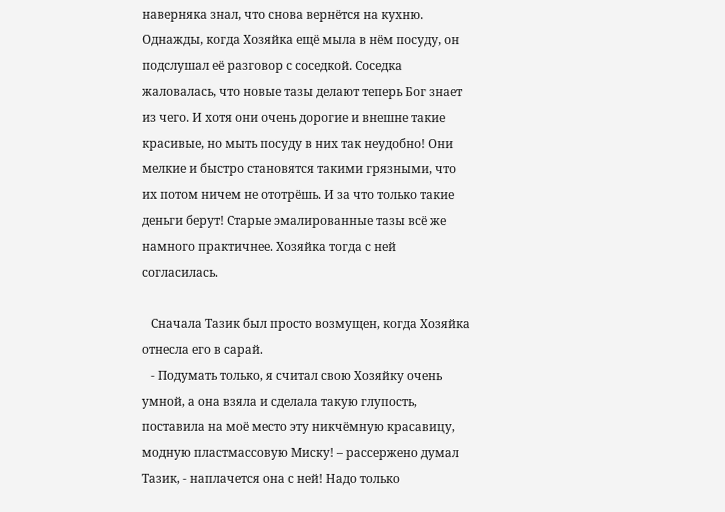наверняка знал, что снова вернётся на кухню. Однажды, когда Хозяйка ещё мыла в нём посуду, он подслушал её разговор с соседкой. Соседка жаловалась, что новые тазы делают теперь Бог знает из чего. И хотя они очень дорогие и внешне такие красивые, но мыть посуду в них так неудобно! Они мелкие и быстро становятся такими грязными, что их потом ничем не ототрёшь. И за что только такие деньги берут! Старые эмалированные тазы всё же намного практичнее. Хозяйка тогда с ней согласилась.

   Сначала Тазик был просто возмущен, когда Хозяйка отнесла его в сарай.
   - Подумать только, я считал свою Хозяйку очень умной, а она взяла и сделала такую глупость, поставила на моё место эту никчёмную красавицу, модную пластмассовую Миску! – рассержено думал Тазик, - наплачется она с ней! Надо только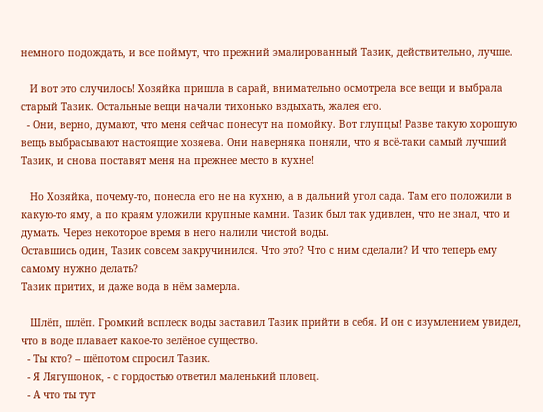немного подождать, и все поймут, что прежний эмалированный Тазик, действительно, лучше.

   И вот это случилось! Хозяйка пришла в сарай, внимательно осмотрела все вещи и выбрала старый Тазик. Остальные вещи начали тихонько вздыхать, жалея его.
  - Они, верно, думают, что меня сейчас понесут на помойку. Вот глупцы! Разве такую хорошую вещь выбрасывают настоящие хозяева. Они наверняка поняли, что я всё-таки самый лучший Тазик, и снова поставят меня на прежнее место в кухне!

   Но Хозяйка, почему-то, понесла его не на кухню, а в дальний угол сада. Там его положили в какую-то яму, а по краям уложили крупные камни. Тазик был так удивлен, что не знал, что и думать. Через некоторое время в него налили чистой воды.
Оставшись один, Тазик совсем закручинился. Что это? Что с ним сделали? И что теперь ему самому нужно делать?
Тазик притих, и даже вода в нём замерла.

   Шлёп, шлёп. Громкий всплеск воды заставил Тазик прийти в себя. И он с изумлением увидел, что в воде плавает какое-то зелёное существо.
  - Ты кто? – шёпотом спросил Тазик.
  - Я Лягушонок, - с гордостью ответил маленький пловец.
  - А что ты тут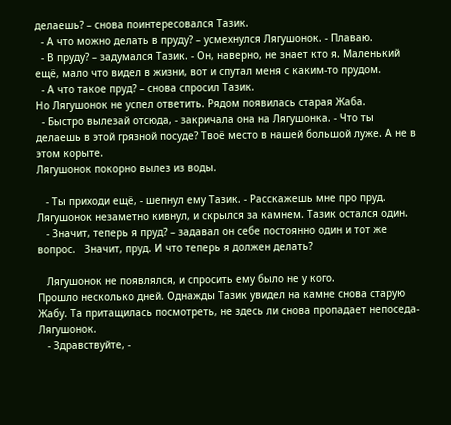делаешь? – снова поинтересовался Тазик.
  - А что можно делать в пруду? – усмехнулся Лягушонок. - Плаваю.
  - В пруду? – задумался Тазик. - Он, наверно, не знает кто я. Маленький ещё, мало что видел в жизни, вот и спутал меня с каким-то прудом.
  - А что такое пруд? – снова спросил Тазик.
Но Лягушонок не успел ответить. Рядом появилась старая Жаба.
  - Быстро вылезай отсюда, - закричала она на Лягушонка. - Что ты делаешь в этой грязной посуде? Твоё место в нашей большой луже. А не в этом корыте.
Лягушонок покорно вылез из воды.

   - Ты приходи ещё, - шепнул ему Тазик. - Расскажешь мне про пруд.
Лягушонок незаметно кивнул, и скрылся за камнем. Тазик остался один.
   - Значит, теперь я пруд? – задавал он себе постоянно один и тот же вопрос.   Значит, пруд. И что теперь я должен делать?

   Лягушонок не появлялся, и спросить ему было не у кого.
Прошло несколько дней. Однажды Тазик увидел на камне снова старую Жабу. Та притащилась посмотреть, не здесь ли снова пропадает непоседа-Лягушонок.
   - Здравствуйте, -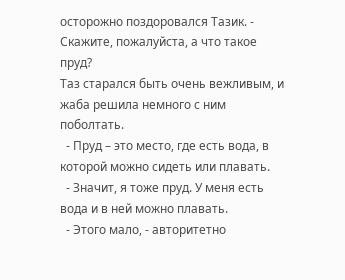осторожно поздоровался Тазик. - Скажите, пожалуйста, а что такое пруд?
Таз старался быть очень вежливым, и жаба решила немного с ним поболтать.
  - Пруд – это место, где есть вода, в которой можно сидеть или плавать.
  - Значит, я тоже пруд. У меня есть вода и в ней можно плавать.
  - Этого мало, - авторитетно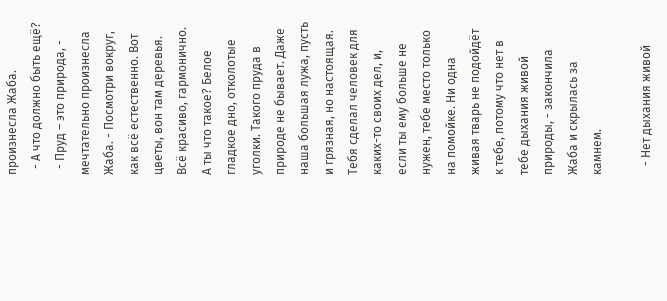произнесла Жаба.
  - А что должно быть ещё?
  - Пруд – это природа, - мечтательно произнесла Жаба. - Посмотри вокруг, как всё естественно. Вот цветы, вон там деревья. Всё красиво, гармонично. А ты что такое? Белое гладкое дно, отколотые уголки. Такого пруда в природе не бывает. Даже наша большая лужа, пусть и грязная, но настоящая. Тебя сделал человек для каких-то своих дел, и, если ты ему больше не нужен, тебе место только на помойке. Ни одна живая тварь не подойдёт к тебе, потому что нет в тебе дыхания живой природы, - закончила Жаба и скрылась за камнем.

   - Нет дыхания живой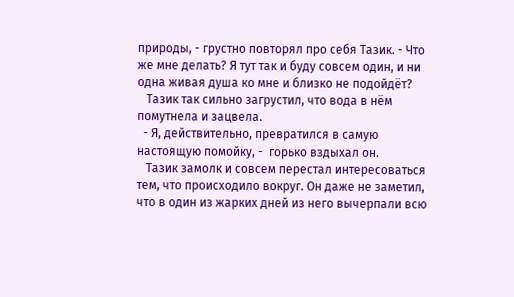природы, - грустно повторял про себя Тазик. - Что же мне делать? Я тут так и буду совсем один, и ни одна живая душа ко мне и близко не подойдёт?
   Тазик так сильно загрустил, что вода в нём помутнела и зацвела.
  - Я, действительно, превратился в самую настоящую помойку, -  горько вздыхал он.
   Тазик замолк и совсем перестал интересоваться тем, что происходило вокруг. Он даже не заметил, что в один из жарких дней из него вычерпали всю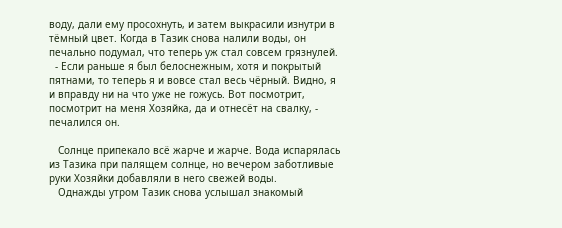воду, дали ему просохнуть, и затем выкрасили изнутри в тёмный цвет. Когда в Тазик снова налили воды, он печально подумал, что теперь уж стал совсем грязнулей.
  - Если раньше я был белоснежным, хотя и покрытый пятнами, то теперь я и вовсе стал весь чёрный. Видно, я и вправду ни на что уже не гожусь. Вот посмотрит, посмотрит на меня Хозяйка, да и отнесёт на свалку, - печалился он.

   Солнце припекало всё жарче и жарче. Вода испарялась из Тазика при палящем солнце, но вечером заботливые руки Хозяйки добавляли в него свежей воды.
   Однажды утром Тазик снова услышал знакомый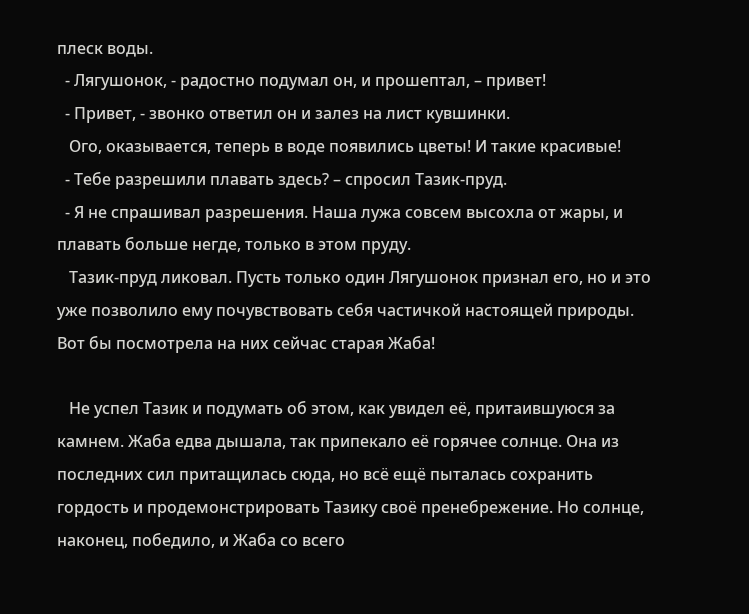плеск воды.
  - Лягушонок, - радостно подумал он, и прошептал, – привет!
  - Привет, - звонко ответил он и залез на лист кувшинки.
   Ого, оказывается, теперь в воде появились цветы! И такие красивые!
  - Тебе разрешили плавать здесь? – спросил Тазик-пруд.
  - Я не спрашивал разрешения. Наша лужа совсем высохла от жары, и плавать больше негде, только в этом пруду.
   Тазик-пруд ликовал. Пусть только один Лягушонок признал его, но и это уже позволило ему почувствовать себя частичкой настоящей природы. Вот бы посмотрела на них сейчас старая Жаба!

   Не успел Тазик и подумать об этом, как увидел её, притаившуюся за камнем. Жаба едва дышала, так припекало её горячее солнце. Она из последних сил притащилась сюда, но всё ещё пыталась сохранить гордость и продемонстрировать Тазику своё пренебрежение. Но солнце, наконец, победило, и Жаба со всего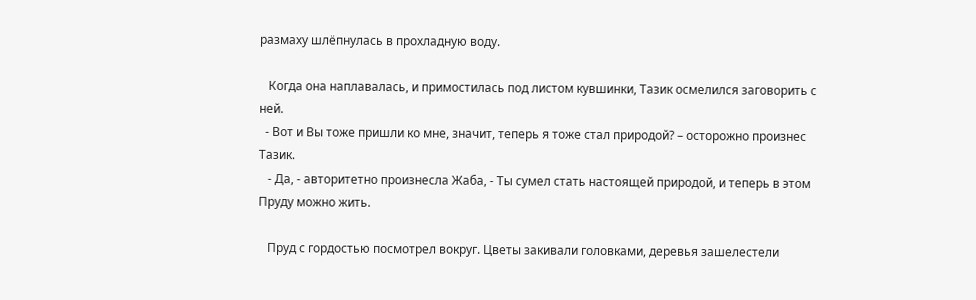размаху шлёпнулась в прохладную воду.

   Когда она наплавалась, и примостилась под листом кувшинки, Тазик осмелился заговорить с ней.
  - Вот и Вы тоже пришли ко мне, значит, теперь я тоже стал природой? – осторожно произнес Тазик.
   - Да, - авторитетно произнесла Жаба, - Ты сумел стать настоящей природой, и теперь в этом Пруду можно жить.

   Пруд с гордостью посмотрел вокруг. Цветы закивали головками, деревья зашелестели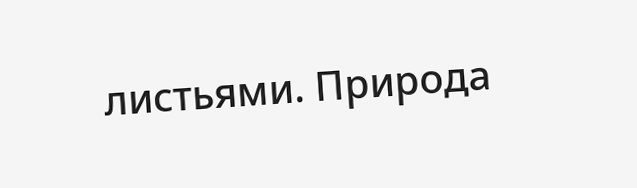листьями. Природа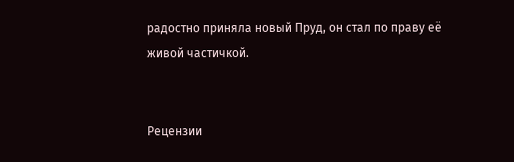радостно приняла новый Пруд, он стал по праву её живой частичкой.


Рецензии